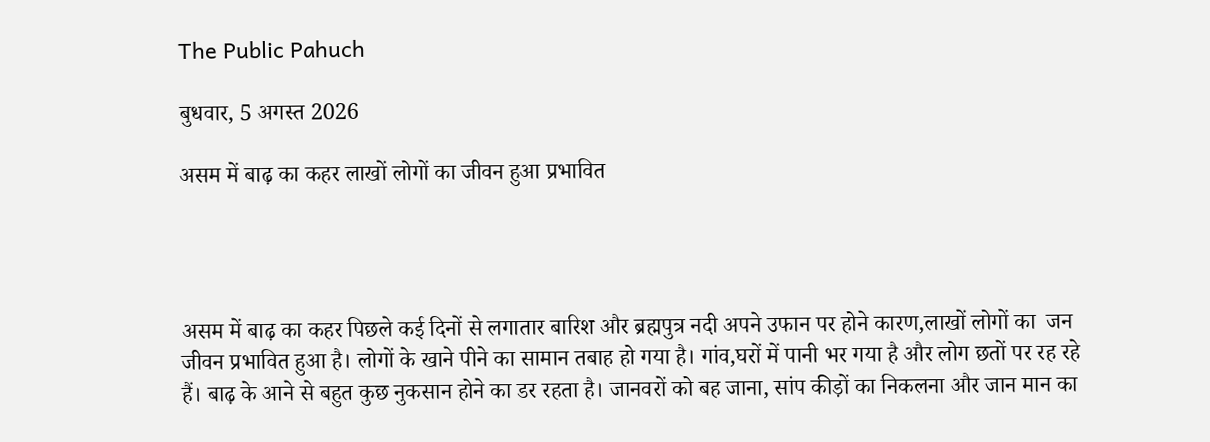The Public Pahuch

बुधवार, 5 अगस्त 2026

असम में बाढ़ का कहर लाखों लोगों का जीवन हुआ प्रभावित




असम में बाढ़ का कहर पिछले कई दिनों से लगातार बारिश और ब्रह्मपुत्र नदी अपने उफान पर होने कारण,लाखों लोगों का  जन जीवन प्रभावित हुआ है। लोगों के खाने पीने का सामान तबाह हो गया है। गांव,घरों में पानी भर गया है और लोग छतों पर रह रहे हैं। बाढ़ के आने से बहुत कुछ नुकसान होने का डर रहता है। जानवरों को बह जाना, सांप कीड़ों का निकलना और जान मान का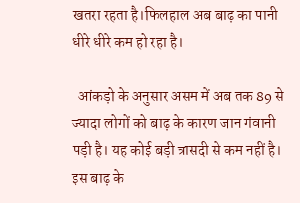खतरा रहता है।फिलहाल अब बाढ़ का पानी धीरे धीरे कम हो रहा है।

  आंकड़ो के अनुसार असम में अब तक 89 से ज्यादा लोगों को बाढ़ के कारण जान गंवानी पड़ी है। यह कोई बड़ी त्रासदी से कम नहीं है। इस बाढ़ के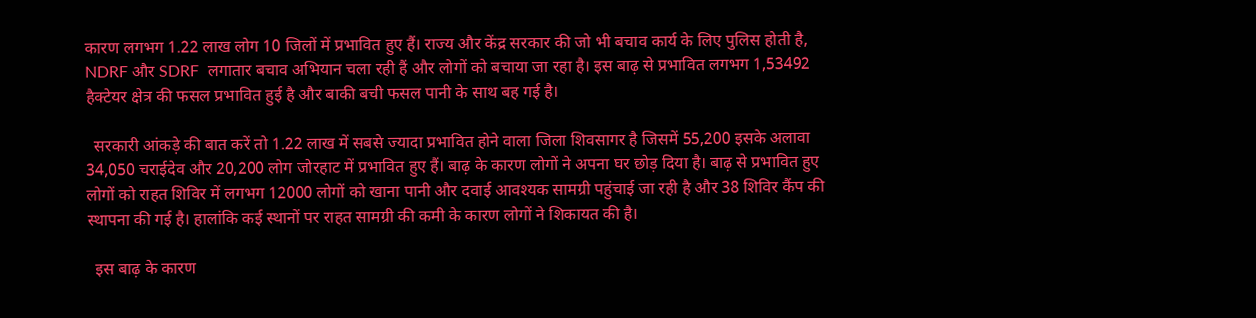कारण लगभग 1.22 लाख लोग 10 जिलों में प्रभावित हुए हैं। राज्य और केंद्र सरकार की जो भी बचाव कार्य के लिए पुलिस होती है, NDRF और SDRF  लगातार बचाव अभियान चला रही हैं और लोगों को बचाया जा रहा है। इस बाढ़ से प्रभावित लगभग 1,53492 हैक्टेयर क्षेत्र की फसल प्रभावित हुई है और बाकी बची फसल पानी के साथ बह गई है।

  सरकारी आंकड़े की बात करें तो 1.22 लाख में सबसे ज्यादा प्रभावित होने वाला जिला शिवसागर है जिसमें 55,200 इसके अलावा 34,050 चराईदेव और 20,200 लोग जोरहाट में प्रभावित हुए हैं। बाढ़ के कारण लोगों ने अपना घर छोड़ दिया है। बाढ़ से प्रभावित हुए लोगों को राहत शिविर में लगभग 12000 लोगों को खाना पानी और दवाई आवश्यक सामग्री पहुंचाई जा रही है और 38 शिविर कैंप की स्थापना की गई है। हालांकि कई स्थानों पर राहत सामग्री की कमी के कारण लोगों ने शिकायत की है।

  इस बाढ़ के कारण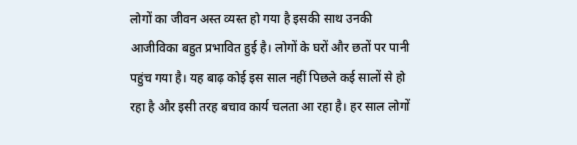लोगों का जीवन अस्त व्यस्त हो गया है इसकी साथ उनकी आजीविका बहुत प्रभावित हुई है। लोगों के घरों और छतों पर पानी पहुंच गया है। यह बाढ़ कोई इस साल नहीं पिछले कई सालों से हो रहा है और इसी तरह बचाव कार्य चलता आ रहा है। हर साल लोगों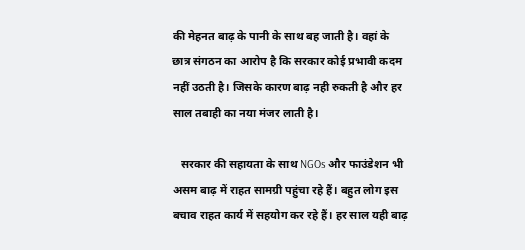की मेहनत बाढ़ के पानी के साथ बह जाती है। वहां के छात्र संगठन का आरोप है कि सरकार कोई प्रभावी कदम नहीं उठती है। जिसके कारण बाढ़ नही रुकती है और हर साल तबाही का नया मंजर लाती है।

   सरकार की सहायता के साथ NGOs और फाउंडेशन भी असम बाढ़ में राहत सामग्री पहुंचा रहे हैं। बहुत लोग इस बचाव राहत कार्य में सहयोग कर रहे हैं। हर साल यही बाढ़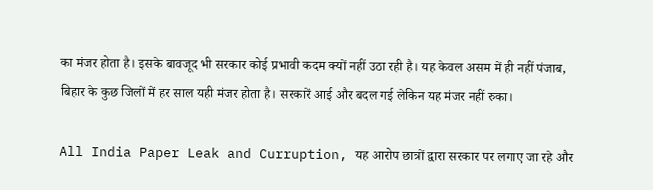का मंजर होता है। इसके बावजूद भी सरकार कोई प्रभावी कदम क्यों नहीं उठा रही है। यह केवल असम में ही नहीं पंजाब, बिहार के कुछ जिलों में हर साल यही मंजर होता है। सरकारें आई और बदल गई लेकिन यह मंजर नहीं रुका।

All India Paper Leak and Curruption, यह आरोप छात्रों द्वारा सरकार पर लगाए जा रहे और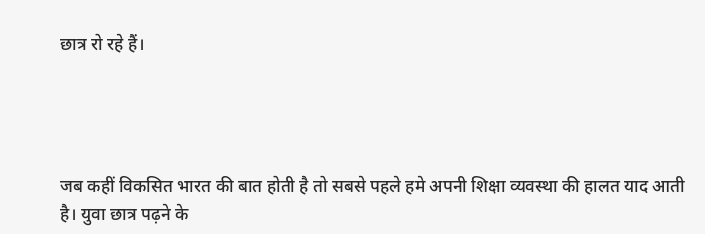छात्र रो रहे हैं।




जब कहीं विकसित भारत की बात होती है तो सबसे पहले हमे अपनी शिक्षा व्यवस्था की हालत याद आती है। युवा छात्र पढ़ने के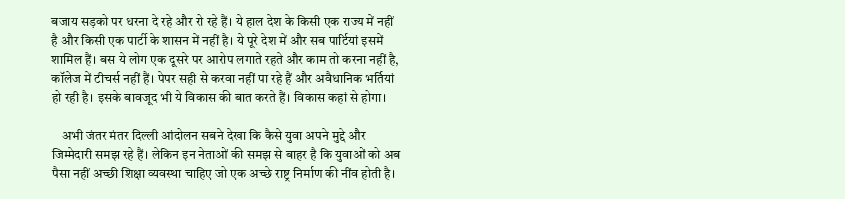बजाय सड़को पर धरना दे रहे और रो रहे हैं। ये हाल देश के किसी एक राज्य में नहीं है और किसी एक पार्टी के शासन में नहीं है। ये पूरे देश में और सब पार्टियां इसमें शामिल हैं। बस ये लोग एक दूसरे पर आरोप लगाते रहते और काम तो करना नहीं है, कॉलेज में टीचर्स नहीं हैं। पेपर सही से करवा नहीं पा रहे हैं और अवैधानिक भर्तियां हो रही है। इसके बावजूद भी ये विकास की बात करते हैं। विकास कहां से होगा।

    अभी जंतर मंतर दिल्ली आंदोलन सबने देखा कि कैसे युवा अपने मुद्दे और जिम्मेदारी समझ रहे हैं। लेकिन इन नेताओं की समझ से बाहर है कि युवाओं को अब पैसा नहीं अच्छी शिक्षा व्यवस्था चाहिए जो एक अच्छे राष्ट्र निर्माण की नींव होती है।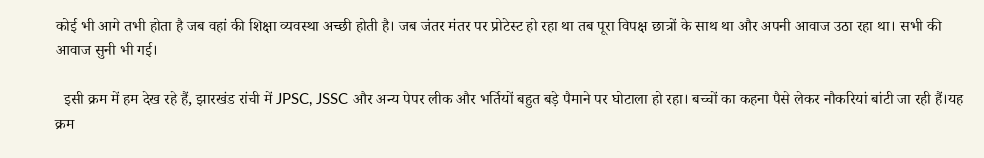कोई भी आगे तभी होता है जब वहां की शिक्षा व्यवस्था अच्छी होती है। जब जंतर मंतर पर प्रोटेस्ट हो रहा था तब पूरा विपक्ष छात्रों के साथ था और अपनी आवाज उठा रहा था। सभी की आवाज सुनी भी गई।

  इसी क्रम में हम देख रहे हैं, झारखंड रांची में JPSC, JSSC और अन्य पेपर लीक और भर्तियों बहुत बड़े पैमाने पर घोटाला हो रहा। बच्चों का कहना पैसे लेकर नौकरियां बांटी जा रही हैं।यह क्रम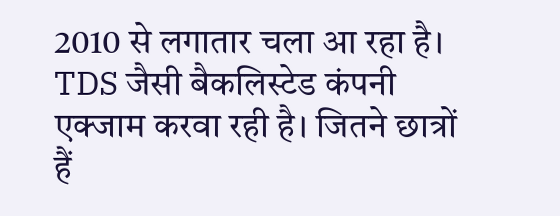2010 से लगातार चला आ रहा है। TDS जैसी बैकलिस्टेड कंपनी एक्जाम करवा रही है। जितने छात्रों हैं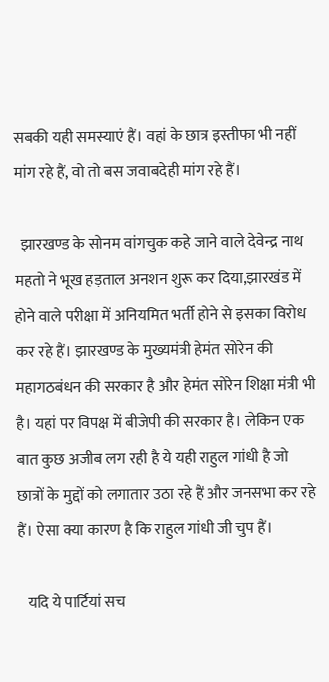सबकी यही समस्याएं हैं। वहां के छात्र इस्तीफा भी नहीं मांग रहे हैं, वो तो बस जवाबदेही मांग रहे हैं।

  झारखण्ड के सोनम वांगचुक कहे जाने वाले देवेन्द्र नाथ महतो ने भूख हड़ताल अनशन शुरू कर दिया,झारखंड में होने वाले परीक्षा में अनियमित भर्ती होने से इसका विरोध कर रहे हैं। झारखण्ड के मुख्यमंत्री हेमंत सोरेन की महागठबंधन की सरकार है और हेमंत सोरेन शिक्षा मंत्री भी है। यहां पर विपक्ष में बीजेपी की सरकार है। लेकिन एक बात कुछ अजीब लग रही है ये यही राहुल गांधी है जो छात्रों के मुद्दों को लगातार उठा रहे हैं और जनसभा कर रहे हैं। ऐसा क्या कारण है कि राहुल गांधी जी चुप हैं।

   यदि ये पार्टियां सच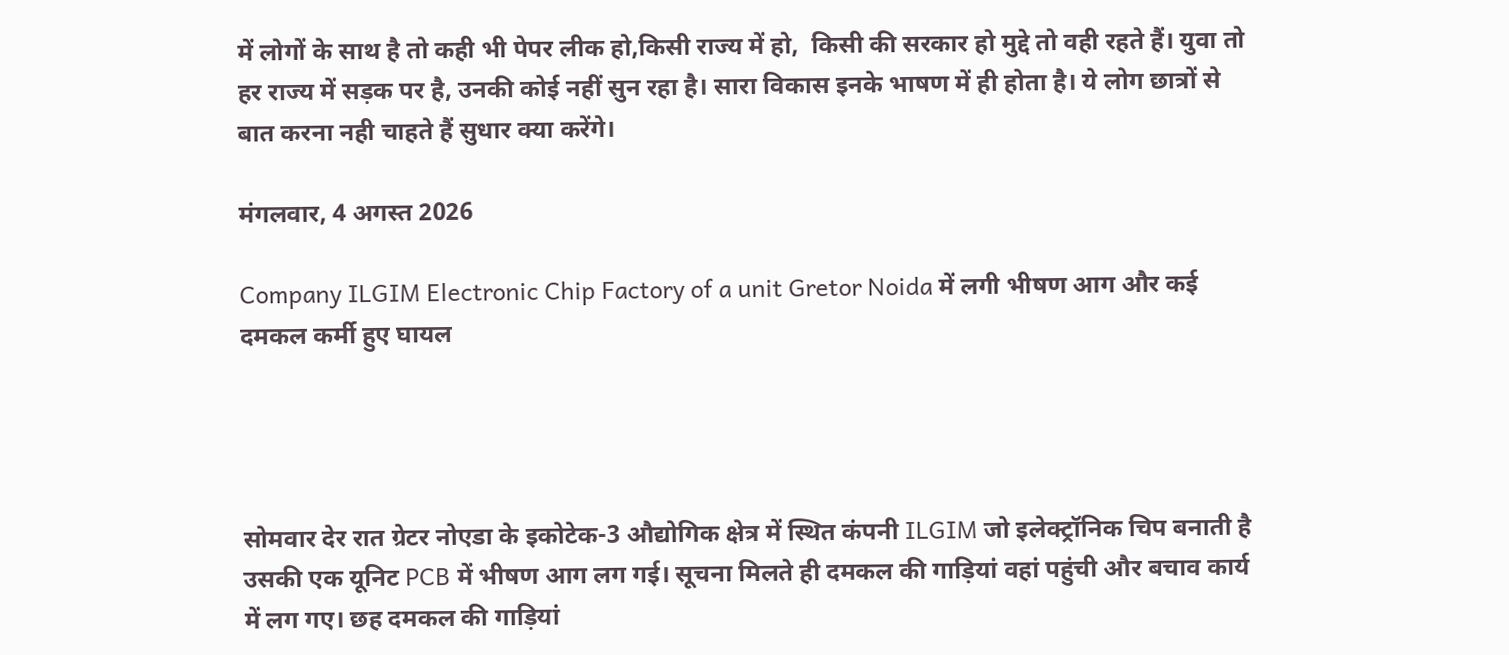में लोगों के साथ है तो कही भी पेपर लीक हो,किसी राज्य में हो,  किसी की सरकार हो मुद्दे तो वही रहते हैं। युवा तो हर राज्य में सड़क पर है, उनकी कोई नहीं सुन रहा है। सारा विकास इनके भाषण में ही होता है। ये लोग छात्रों से बात करना नही चाहते हैं सुधार क्या करेंगे।

मंगलवार, 4 अगस्त 2026

Company ILGIM Electronic Chip Factory of a unit Gretor Noida में लगी भीषण आग और कई दमकल कर्मी हुए घायल




सोमवार देर रात ग्रेटर नोएडा के इकोटेक-3 औद्योगिक क्षेत्र में स्थित कंपनी ILGIM जो इलेक्ट्रॉनिक चिप बनाती है उसकी एक यूनिट PCB में भीषण आग लग गई। सूचना मिलते ही दमकल की गाड़ियां वहां पहुंची और बचाव कार्य में लग गए। छह दमकल की गाड़ियां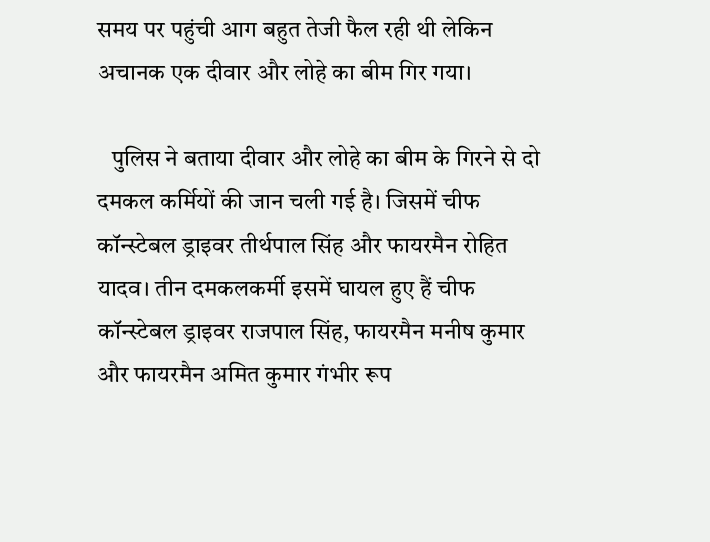समय पर पहुंची आग बहुत तेजी फैल रही थी लेकिन अचानक एक दीवार और लोहे का बीम गिर गया।

   पुलिस ने बताया दीवार और लोहे का बीम के गिरने से दो दमकल कर्मियों की जान चली गई है। जिसमें चीफ कॉन्स्टेबल ड्राइवर तीर्थपाल सिंह और फायरमैन रोहित यादव। तीन दमकलकर्मी इसमें घायल हुए हैं चीफ कॉन्स्टेबल ड्राइवर राजपाल सिंह, फायरमैन मनीष कुमार और फायरमैन अमित कुमार गंभीर रूप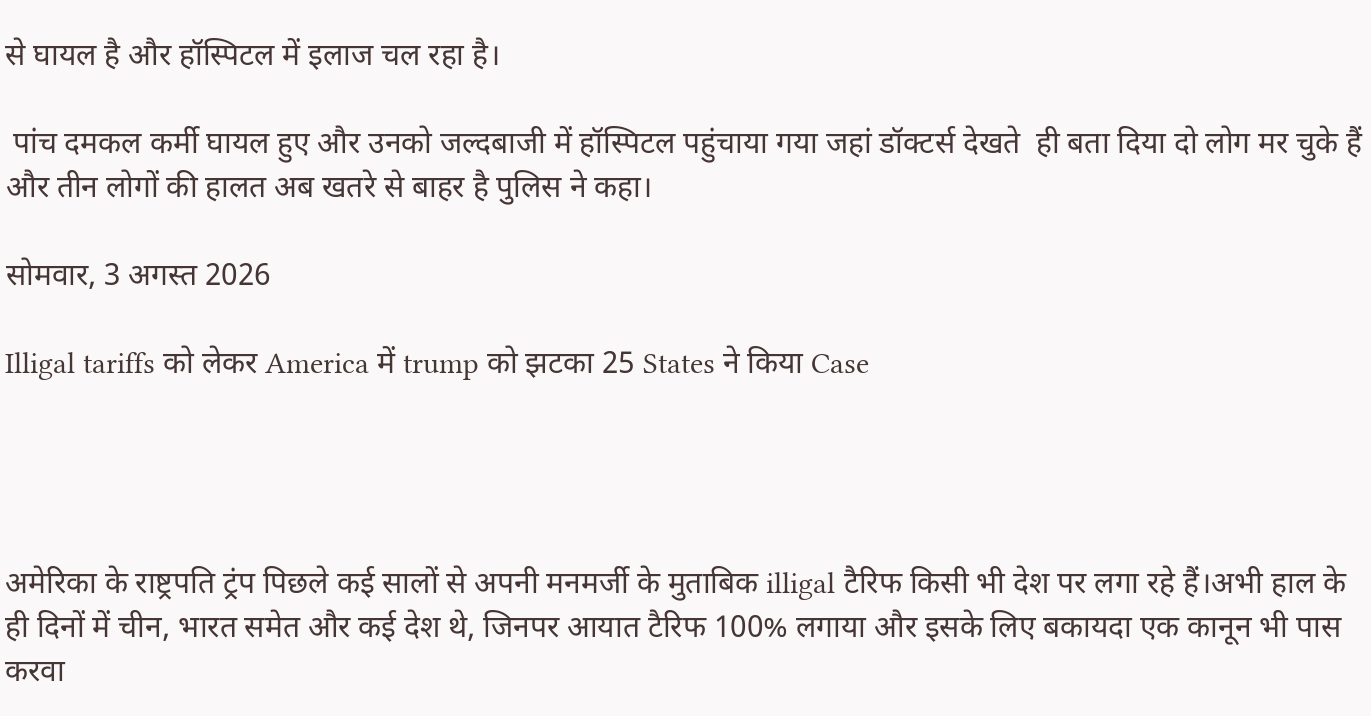से घायल है और हॉस्पिटल में इलाज चल रहा है।

 पांच दमकल कर्मी घायल हुए और उनको जल्दबाजी में हॉस्पिटल पहुंचाया गया जहां डॉक्टर्स देखते  ही बता दिया दो लोग मर चुके हैं और तीन लोगों की हालत अब खतरे से बाहर है पुलिस ने कहा।

सोमवार, 3 अगस्त 2026

Illigal tariffs को लेकर America में trump को झटका 25 States ने किया Case




अमेरिका के राष्ट्रपति ट्रंप पिछले कई सालों से अपनी मनमर्जी के मुताबिक illigal टैरिफ किसी भी देश पर लगा रहे हैं।अभी हाल के ही दिनों में चीन, भारत समेत और कई देश थे, जिनपर आयात टैरिफ 100% लगाया और इसके लिए बकायदा एक कानून भी पास करवा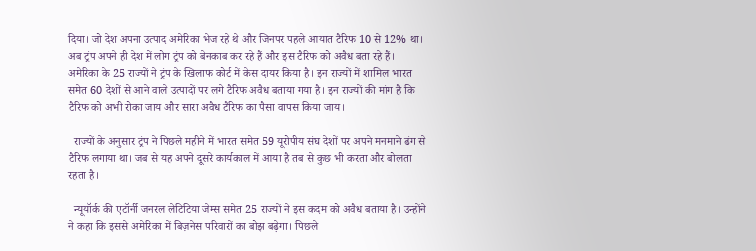दिया। जो देश अपना उत्पाद अमेरिका भेज रहे थे और जिनपर पहले आयात टैरिफ 10 से 12% था। अब ट्रंप अपने ही देश में लोग ट्रंप को बेनकाब कर रहे हैं और इस टैरिफ को अवैध बता रहे हैं। अमेरिका के 25 राज्यों ने ट्रंप के खिलाफ कोर्ट में केस दायर किया है। इन राज्यों में शामिल भारत समेत 60 देशों से आने वाले उत्पादों पर लगे टैरिफ अवैध बताया गया है। इन राज्यों की मांग है कि टैरिफ को अभी रोका जाय और सारा अवैध टैरिफ का पैसा वापस किया जाय।

  राज्यों के अनुसार ट्रंप ने पिछले महीने में भारत समेत 59 यूरोपीय संघ देशों पर अपने मनमाने ढंग से टैरिफ लगाया था। जब से यह अपने दूसरे कार्यकाल में आया है तब से कुछ भी करता और बोलता रहता है।

  न्यूयॉर्क की एटॉर्नी जनरल लेटिटिया जेम्स समेत 25 राज्यों ने इस कदम को अवैध बताया है। उन्होंने ने कहा कि इससे अमेरिका में बिज़नेस परिवारों का बोझ बढ़ेगा। पिछले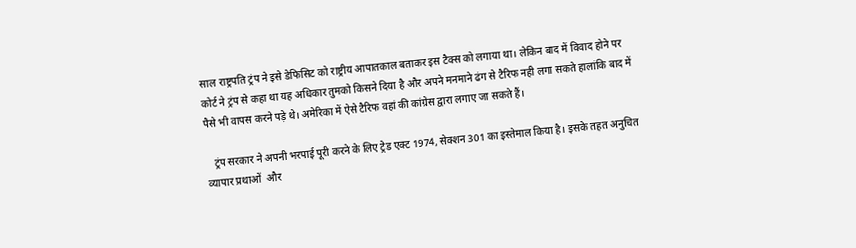साल राष्ट्रपति ट्रंप ने इसे डेफिसिट को राष्ट्रीय आपातकाल बताकर इस टैक्स को लगाया था। लेकिन बाद में विवाद होने पर कोर्ट ने ट्रंप से कहा था यह अधिकार तुमको किसने दिया है और अपने मनमाने ढंग से टैरिफ नही लगा सकते हालांकि बाद में पैसे भी वापस करने पड़े थे। अमेरिका में ऐसे टैरिफ वहां की कांग्रेस द्वारा लगाए जा सकते हैं।

   ट्रंप सरकार ने अपनी भरपाई पूरी करने के लिए ट्रेड एक्ट 1974, सेक्शन 301 का इस्तेमाल किया है। इसके तहत अनुचित व्यापार प्रथाओं  और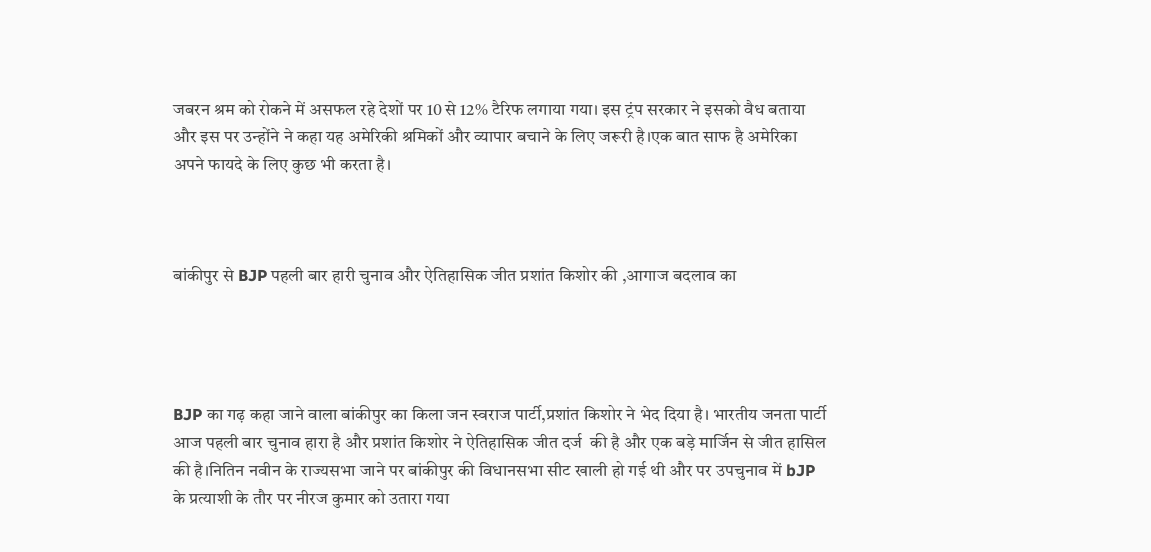जबरन श्रम को रोकने में असफल रहे देशों पर 10 से 12% टैरिफ लगाया गया। इस ट्रंप सरकार ने इसको वैध बताया और इस पर उन्होंने ने कहा यह अमेरिकी श्रमिकों और व्यापार बचाने के लिए जरूरी है।एक बात साफ है अमेरिका अपने फायदे के लिए कुछ भी करता है।



बांकीपुर से BJP पहली बार हारी चुनाव और ऐतिहासिक जीत प्रशांत किशोर की ,आगाज बदलाव का




BJP का गढ़ कहा जाने वाला बांकीपुर का किला जन स्वराज पार्टी,प्रशांत किशोर ने भेद दिया है। भारतीय जनता पार्टी आज पहली बार चुनाव हारा है और प्रशांत किशोर ने ऐतिहासिक जीत दर्ज  की है और एक बड़े मार्जिन से जीत हासिल की है।नितिन नवीन के राज्यसभा जाने पर बांकीपुर की विधानसभा सीट खाली हो गई थी और पर उपचुनाव में bJP के प्रत्याशी के तौर पर नीरज कुमार को उतारा गया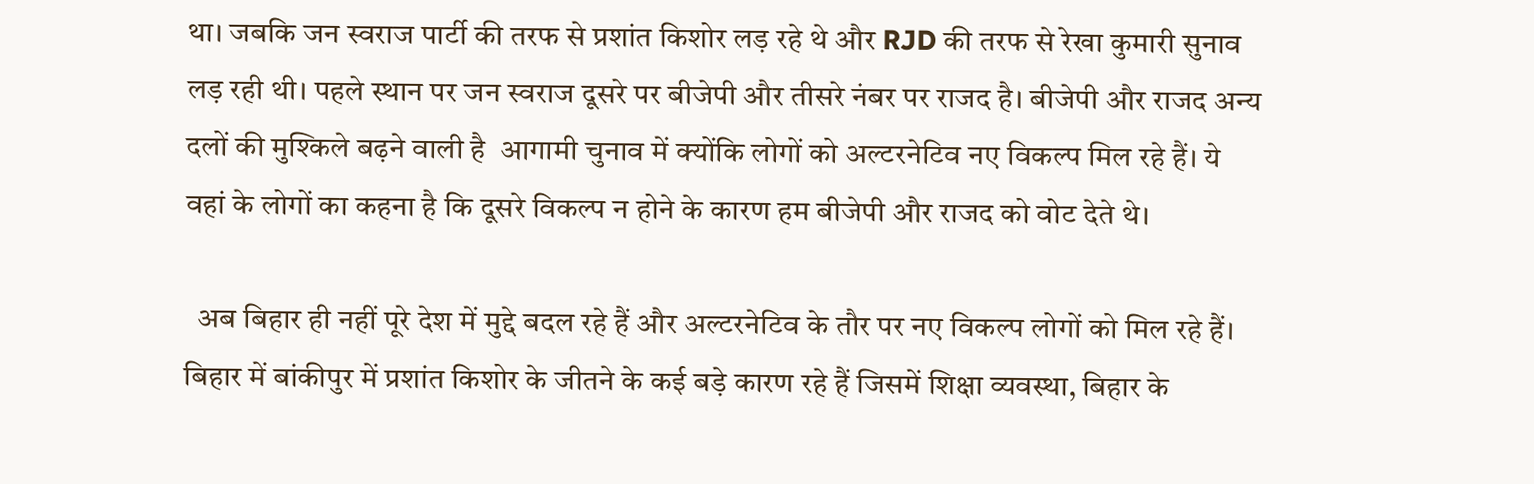था। जबकि जन स्वराज पार्टी की तरफ से प्रशांत किशोर लड़ रहे थे और RJD की तरफ से रेखा कुमारी सुनाव लड़ रही थी। पहले स्थान पर जन स्वराज दूसरे पर बीजेपी और तीसरे नंबर पर राजद है। बीजेपी और राजद अन्य दलों की मुश्किले बढ़ने वाली है  आगामी चुनाव में क्योंकि लोगों को अल्टरनेटिव नए विकल्प मिल रहे हैं। ये वहां के लोगों का कहना है कि दूसरे विकल्प न होने के कारण हम बीजेपी और राजद को वोट देते थे।

  अब बिहार ही नहीं पूरे देश में मुद्दे बदल रहे हैं और अल्टरनेटिव के तौर पर नए विकल्प लोगों को मिल रहे हैं। बिहार में बांकीपुर में प्रशांत किशोर के जीतने के कई बड़े कारण रहे हैं जिसमें शिक्षा व्यवस्था, बिहार के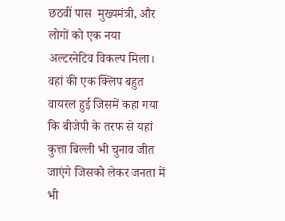छठवीं पास  मुख्यमंत्री, और लोगों को एक नया अल्टरनेटिव विकल्प मिला। वहां की एक क्लिप बहुत वायरल हुई जिसमें कहा गया कि बीजेपी के तरफ से यहां कुत्ता बिल्ली भी चुनाव जीत जाएंगे जिसको लेकर जनता में भी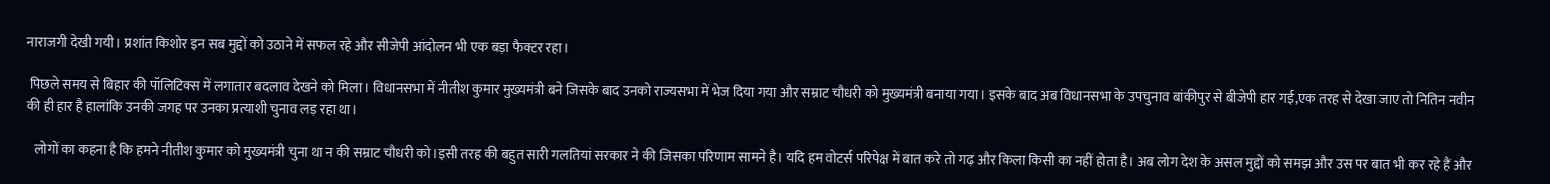नाराजगी देखी गयी। प्रशांत किशोर इन सब मुद्दों को उठाने में सफल रहे और सीजेपी आंदोलन भी एक बड़ा फैक्टर रहा।

 पिछले समय से बिहार की पॉलिटिक्स में लगातार बदलाव देखने को मिला। विधानसभा में नीतीश कुमार मुख्यमंत्री बने जिसके बाद उनको राज्यसभा में भेज दिया गया और सम्राट चौधरी को मुख्यमंत्री बनाया गया। इसके बाद अब विधानसभा के उपचुनाव बांकीपुर से बीजेपी हार गई,एक तरह से देखा जाए तो नितिन नवीन की ही हार है हालांकि उनकी जगह पर उनका प्रत्याशी चुनाव लड़ रहा था।

   लोगों का कहना है कि हमने नीतीश कुमार को मुख्यमंत्री चुना था न की सम्राट चौधरी को।इसी तरह की बहुत सारी गलतियां सरकार ने की जिसका परिणाम सामने है। यदि हम वोटर्स परिपेक्ष में बात करे तो गढ़ और किला किसी का नहीं होता है। अब लोग देश के असल मुद्दों को समझ और उस पर बात भी कर रहे हैं और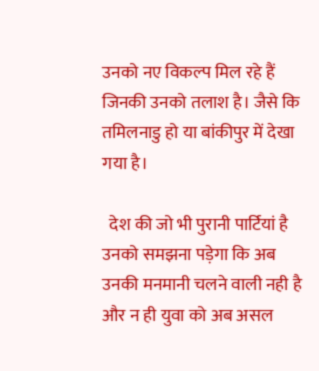उनको नए विकल्प मिल रहे हैं जिनकी उनको तलाश है। जैसे कि तमिलनाडु हो या बांकीपुर में देखा गया है।

  देश की जो भी पुरानी पार्टियां है उनको समझना पड़ेगा कि अब  उनकी मनमानी चलने वाली नही है और न ही युवा को अब असल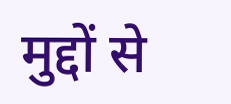मुद्दों से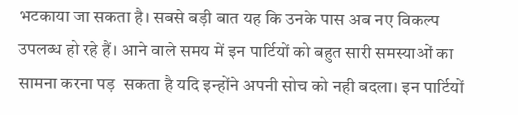भटकाया जा सकता है। सबसे बड़ी बात यह कि उनके पास अब नए विकल्प उपलब्ध हो रहे हैं। आने वाले समय में इन पार्टियों को बहुत सारी समस्याओं का सामना करना पड़  सकता है यदि इन्होंने अपनी सोच को नही बदला। इन पार्टियों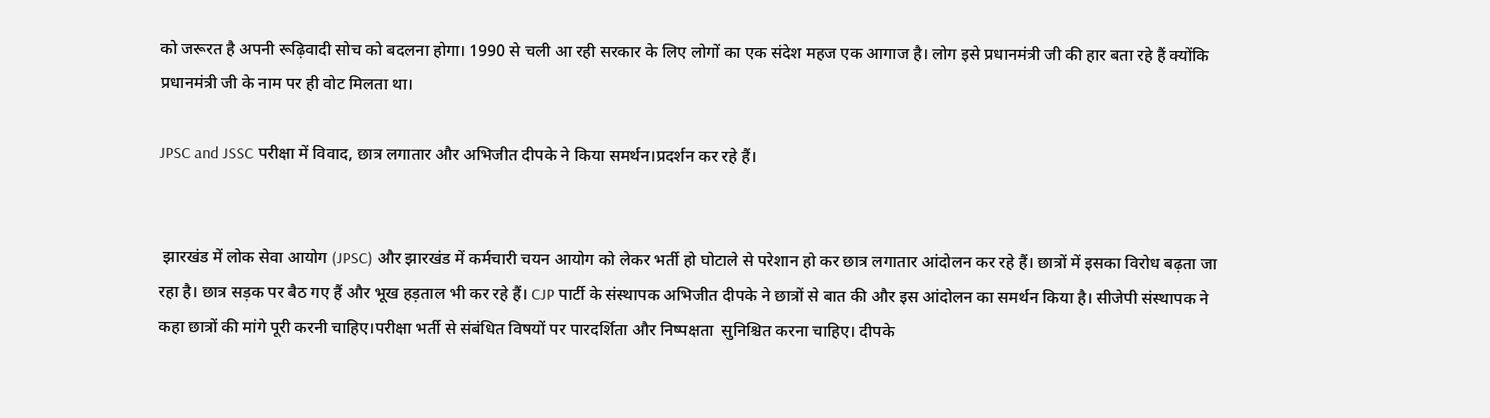को जरूरत है अपनी रूढ़िवादी सोच को बदलना होगा। 1990 से चली आ रही सरकार के लिए लोगों का एक संदेश महज एक आगाज है। लोग इसे प्रधानमंत्री जी की हार बता रहे हैं क्योंकि प्रधानमंत्री जी के नाम पर ही वोट मिलता था।

JPSC and JSSC परीक्षा में विवाद, छात्र लगातार और अभिजीत दीपके ने किया समर्थन।प्रदर्शन कर रहे हैं।


 झारखंड में लोक सेवा आयोग (JPSC) और झारखंड में कर्मचारी चयन आयोग को लेकर भर्ती हो घोटाले से परेशान हो कर छात्र लगातार आंदोलन कर रहे हैं। छात्रों में इसका विरोध बढ़ता जा रहा है। छात्र सड़क पर बैठ गए हैं और भूख हड़ताल भी कर रहे हैं। CJP पार्टी के संस्थापक अभिजीत दीपके ने छात्रों से बात की और इस आंदोलन का समर्थन किया है। सीजेपी संस्थापक ने कहा छात्रों की मांगे पूरी करनी चाहिए।परीक्षा भर्ती से संबंधित विषयों पर पारदर्शिता और निष्पक्षता  सुनिश्चित करना चाहिए। दीपके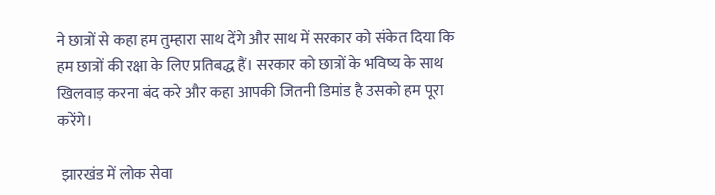ने छात्रों से कहा हम तुम्हारा साथ देंगे और साथ में सरकार को संकेत दिया कि हम छात्रों की रक्षा के लिए प्रतिबद्ध हैं। सरकार को छात्रों के भविष्य के साथ खिलवाड़ करना बंद करे और कहा आपकी जितनी डिमांड है उसको हम पूरा करेंगे।

 झारखंड में लोक सेवा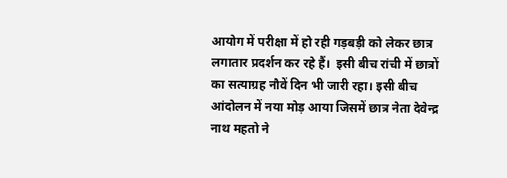आयोग में परीक्षा में हो रही गड़बड़ी को लेकर छात्र लगातार प्रदर्शन कर रहे हैं।  इसी बीच रांची में छात्रों का सत्याग्रह नौवें दिन भी जारी रहा। इसी बीच आंदोलन में नया मोड़ आया जिसमें छात्र नेता देवेन्द्र नाथ महतो ने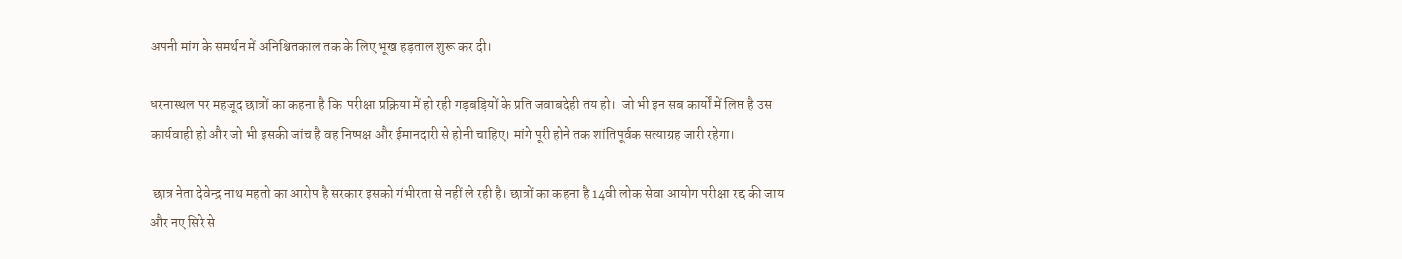अपनी मांग के समर्थन में अनिश्चितकाल तक के लिए भूख हड़ताल शुरू कर दी।

धरनास्थल पर महजूद छात्रों का कहना है कि  परीक्षा प्रक्रिया में हो रही गड़बड़ियों के प्रति जवाबदेही तय हो।  जो भी इन सब कार्यों में लिप्त है उस कार्यवाही हो और जो भी इसकी जांच है वह निष्पक्ष और ईमानदारी से होनी चाहिए। मांगे पूरी होने तक शांतिपूर्वक सत्याग्रह जारी रहेगा।

 छात्र नेता देवेन्द्र नाथ महतो का आरोप है सरकार इसको गंभीरता से नहीं ले रही है। छात्रों का कहना है 14वी लोक सेवा आयोग परीक्षा रद्द की जाय और नए सिरे से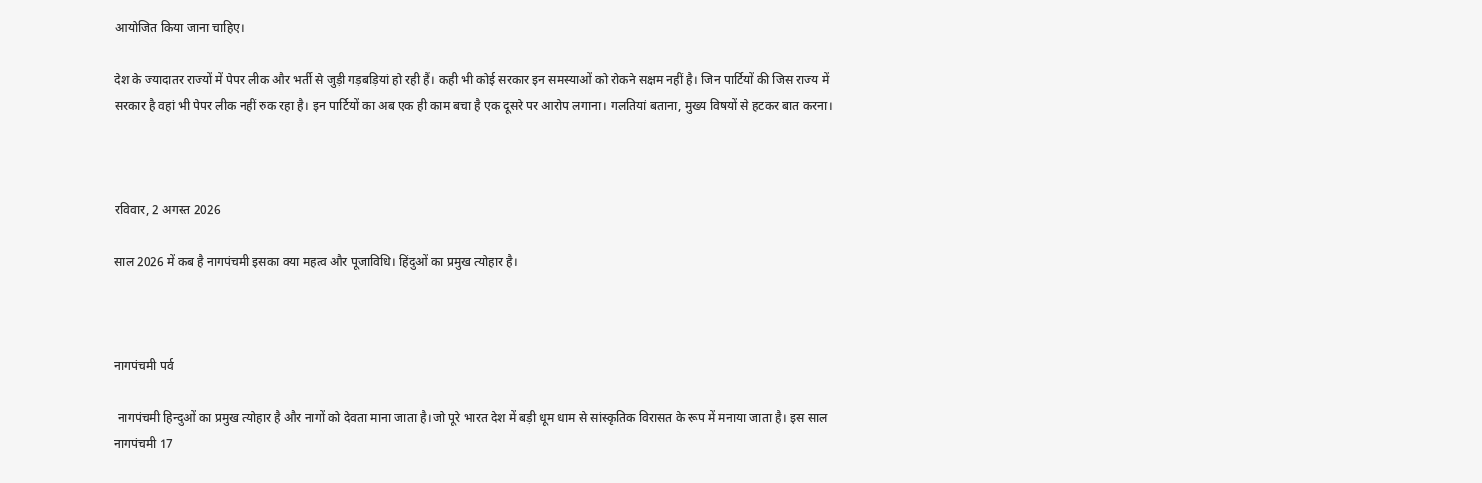आयोजित किया जाना चाहिए।

देश के ज्यादातर राज्यों में पेपर लीक और भर्ती से जुड़ी गड़बड़ियां हो रही हैं। कही भी कोई सरकार इन समस्याओं को रोकने सक्षम नहीं है। जिन पार्टियों की जिस राज्य में सरकार है वहां भी पेपर लीक नहीं रुक रहा है। इन पार्टियों का अब एक ही काम बचा है एक दूसरे पर आरोप लगाना। गलतियां बताना, मुख्य विषयों से हटकर बात करना।



रविवार, 2 अगस्त 2026

साल 2026 में कब है नागपंचमी इसका क्या महत्व और पूजाविधि। हिंदुओं का प्रमुख त्योहार है।



नागपंचमी पर्व

 नागपंचमी हिन्दुओं का प्रमुख त्योहार है और नागों को देवता माना जाता है।जो पूरे भारत देश में बड़ी धूम धाम से सांस्कृतिक विरासत के रूप में मनाया जाता है। इस साल नागपंचमी 17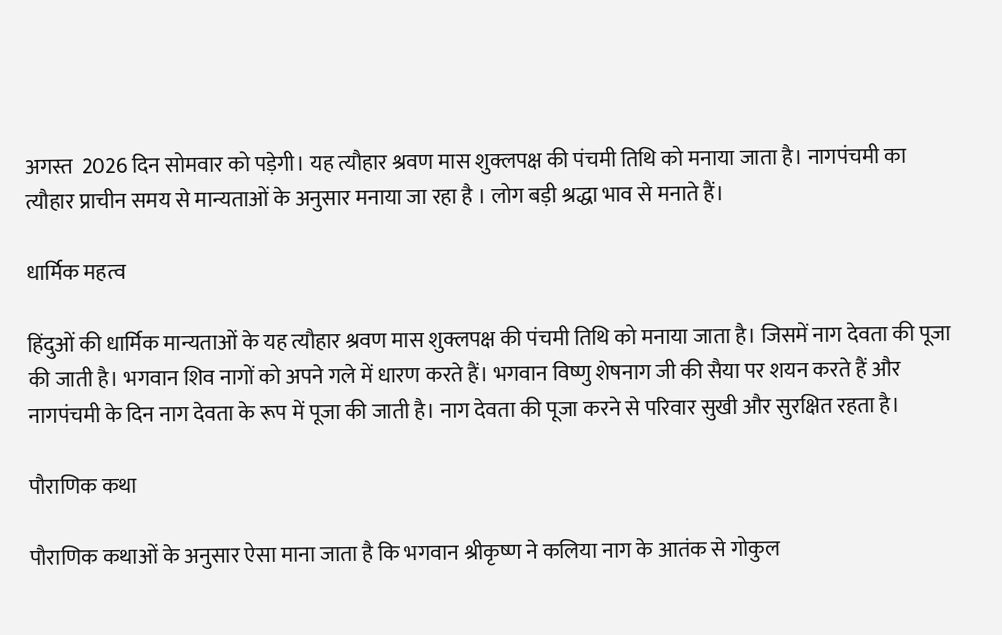अगस्त  2026 दिन सोमवार को पड़ेगी। यह त्यौहार श्रवण मास शुक्लपक्ष की पंचमी तिथि को मनाया जाता है। नागपंचमी का त्यौहार प्राचीन समय से मान्यताओं के अनुसार मनाया जा रहा है । लोग बड़ी श्रद्धा भाव से मनाते हैं।

धार्मिक महत्व

हिंदुओं की धार्मिक मान्यताओं के यह त्यौहार श्रवण मास शुक्लपक्ष की पंचमी तिथि को मनाया जाता है। जिसमें नाग देवता की पूजा की जाती है। भगवान शिव नागों को अपने गले में धारण करते हैं। भगवान विष्णु शेषनाग जी की सैया पर शयन करते हैं और नागपंचमी के दिन नाग देवता के रूप में पूजा की जाती है। नाग देवता की पूजा करने से परिवार सुखी और सुरक्षित रहता है।

पौराणिक कथा

पौराणिक कथाओं के अनुसार ऐसा माना जाता है कि भगवान श्रीकृष्ण ने कलिया नाग के आतंक से गोकुल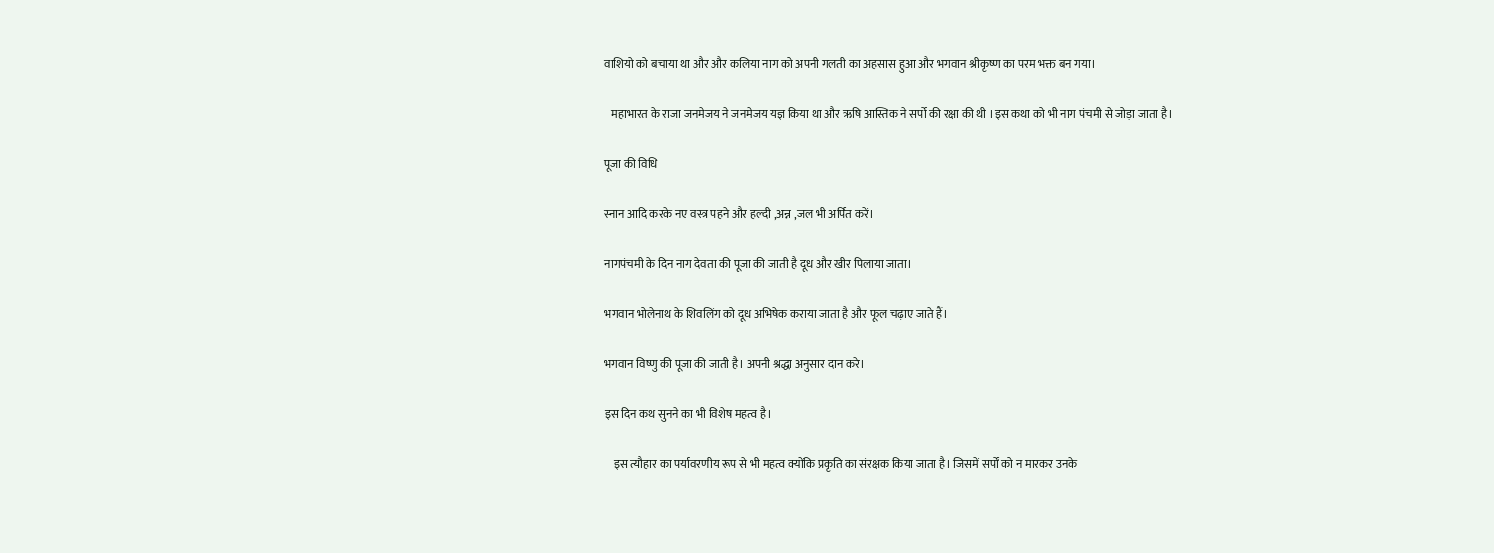वाशियो को बचाया था और और कलिया नाग को अपनी गलती का अहसास हुआ और भगवान श्रीकृष्ण का परम भक्त बन गया।

   महाभारत के राजा जनमेजय ने जनमेजय यज्ञ किया था और ऋषि आस्तिक ने सर्पो की रक्षा की थी ।इस कथा को भी नाग पंचमी से जोड़ा जाता है।

पूजा की विधि

स्नान आदि करके नए वस्त्र पहने और हल्दी ,अन्न ,जल भी अर्पित करें।

नागपंचमी के दिन नाग देवता की पूजा की जाती है दूध और खीर पिलाया जाता।

भगवान भोलेनाथ के शिवलिंग को दूध अभिषेक कराया जाता है और फूल चढ़ाए जाते हैं।

भगवान विष्णु की पूजा की जाती है। अपनी श्रद्धा अनुसार दान करे।

इस दिन कथ सुनने का भी विशेष महत्व है।

    इस त्यौहार का पर्यावरणीय रूप से भी महत्व क्योंकि प्रकृति का संरक्षक किया जाता है। जिसमें सर्पों को न मारकर उनके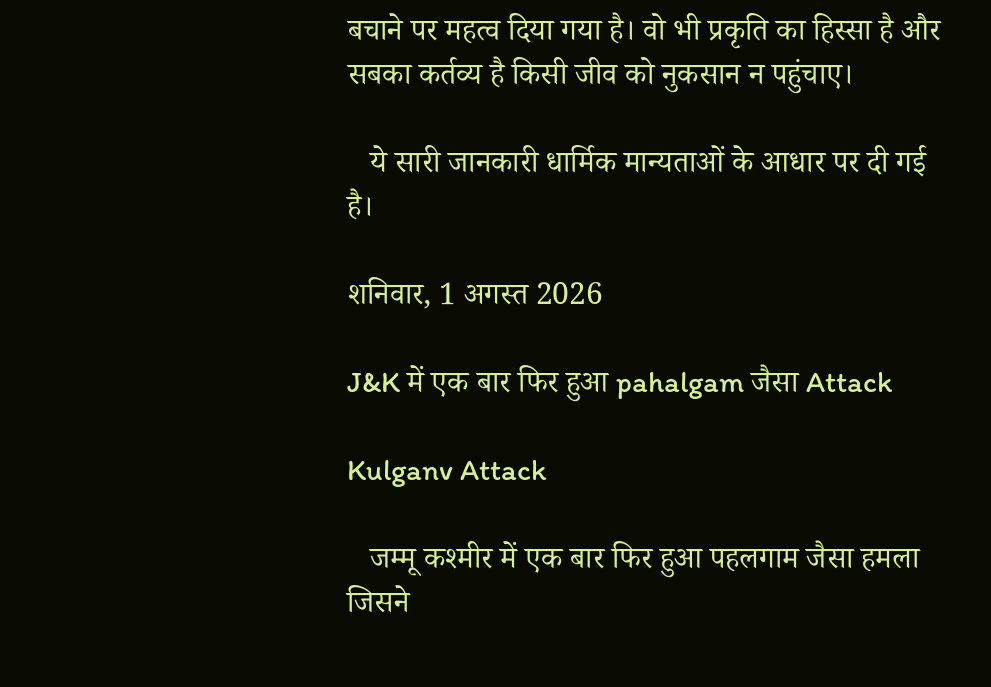बचाने पर महत्व दिया गया है। वो भी प्रकृति का हिस्सा है और सबका कर्तव्य है किसी जीव को नुकसान न पहुंचाए।

   ये सारी जानकारी धार्मिक मान्यताओं के आधार पर दी गई है।

शनिवार, 1 अगस्त 2026

J&K में एक बार फिर हुआ pahalgam जैसा Attack

Kulganv Attack

   जम्मू कश्मीर में एक बार फिर हुआ पहलगाम जैसा हमला जिसने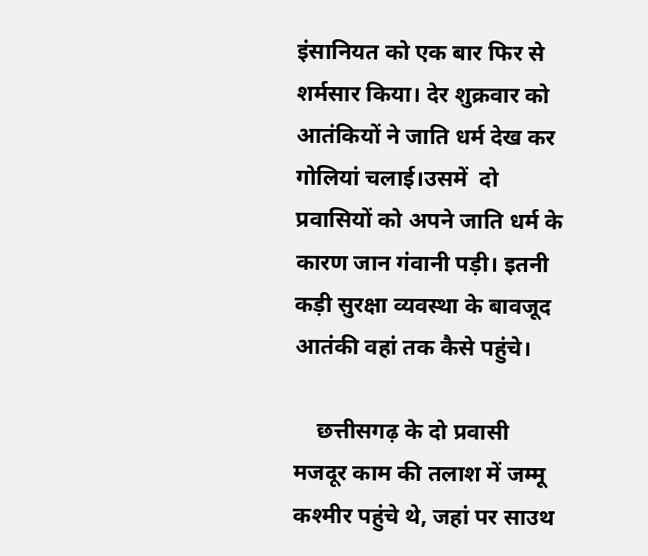इंसानियत को एक बार फिर से शर्मसार किया। देर शुक्रवार को आतंकियों ने जाति धर्म देख कर गोलियां चलाई।उसमें  दो प्रवासियों को अपने जाति धर्म के कारण जान गंवानी पड़ी। इतनी कड़ी सुरक्षा व्यवस्था के बावजूद आतंकी वहां तक कैसे पहुंचे।

    छत्तीसगढ़ के दो प्रवासी मजदूर काम की तलाश में जम्मू कश्मीर पहुंचे थे, जहां पर साउथ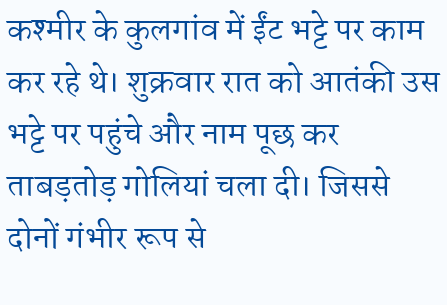कश्मीर के कुलगांव में ईंट भट्टे पर काम कर रहे थे। शुक्रवार रात को आतंकी उस भट्टे पर पहुंचे और नाम पूछ कर ताबड़तोड़ गोलियां चला दी। जिससे दोनों गंभीर रूप से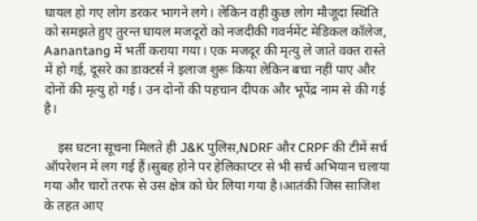घायल हो गए लोग डरकर भागने लगे। लेकिन वही कुछ लोग मौजूदा स्थिति को समझते हुए तुरन्त घायल मजदूरों को नजदीकी गवर्नमेंट मेडिकल कॉलेज, Aanantang में भर्ती कराया गया। एक मजदूर की मृत्यु ले जाते वक्त रास्ते में हो गई, दूसरे का डाक्टर्स ने इलाज शुरू किया लेकिन बचा नहीं पाए और दोनों की मृत्यु हो गई। उन दोनों की पहचान दीपक और भूपेंद्र नाम से की गई है।

    इस घटना सूचना मिलते ही J&K पुलिस,NDRF और CRPF की टीमें सर्च ऑपरेशन में लग गई हैं।सुबह होने पर हेलिकाप्टर से भी सर्च अभियान चलाया गया और चारों तरफ से उस क्षेत्र को घेर लिया गया है।आतंकी जिस साजिश के तहत आए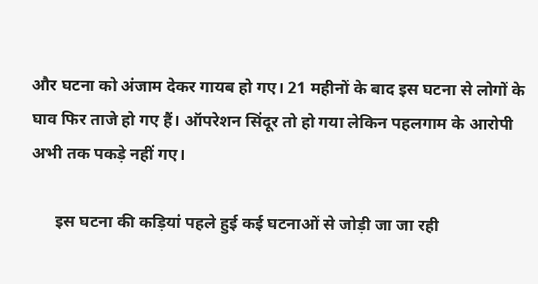और घटना को अंजाम देकर गायब हो गए। 21 महीनों के बाद इस घटना से लोगों के घाव फिर ताजे हो गए हैं। ऑपरेशन सिंदूर तो हो गया लेकिन पहलगाम के आरोपी अभी तक पकड़े नहीं गए।

      इस घटना की कड़ियां पहले हुई कई घटनाओं से जोड़ी जा जा रही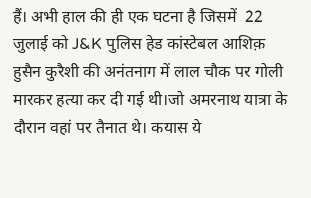हैं। अभी हाल की ही एक घटना है जिसमें  22 जुलाई को J&K पुलिस हेड कांस्टेबल आशिक़ हुसैन कुरैशी की अनंतनाग में लाल चौक पर गोली मारकर हत्या कर दी गई थी।जो अमरनाथ यात्रा के दौरान वहां पर तैनात थे। कयास ये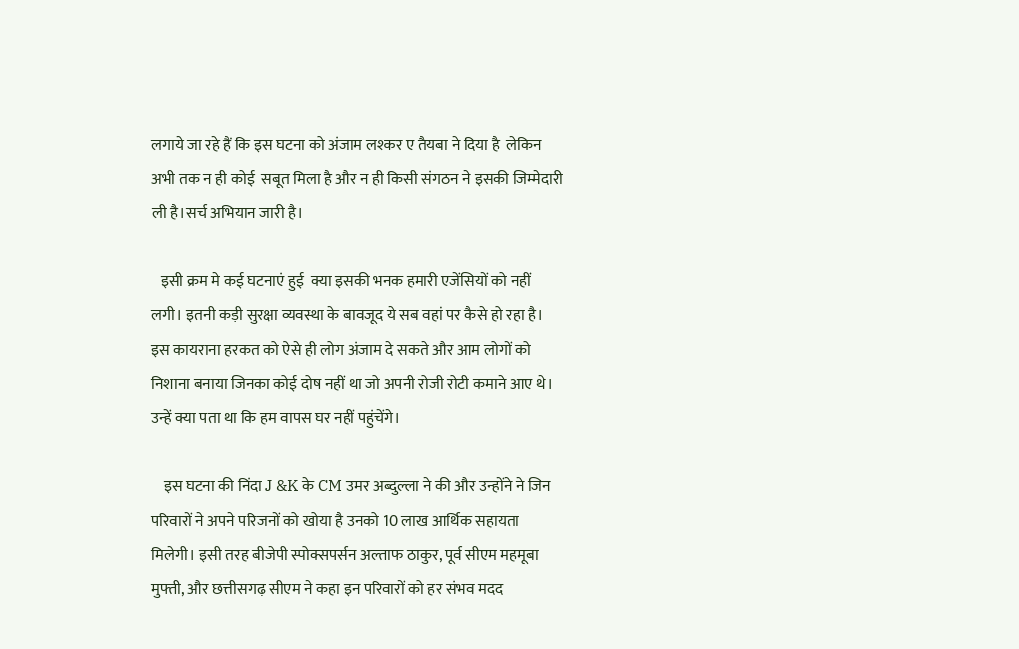लगाये जा रहे हैं कि इस घटना को अंजाम लश्कर ए तैयबा ने दिया है  लेकिन अभी तक न ही कोई  सबूत मिला है और न ही किसी संगठन ने इसकी जिम्मेदारी  ली है।सर्च अभियान जारी है।

   इसी क्रम मे कई घटनाएं हुई  क्या इसकी भनक हमारी एजेंसियों को नहीं लगी। इतनी कड़ी सुरक्षा व्यवस्था के बावजूद ये सब वहां पर कैसे हो रहा है। इस कायराना हरकत को ऐसे ही लोग अंजाम दे सकते और आम लोगों को निशाना बनाया जिनका कोई दोष नहीं था जो अपनी रोजी रोटी कमाने आए थे। उन्हें क्या पता था कि हम वापस घर नहीं पहुंचेंगे।

    इस घटना की निंदा J &K के CM उमर अब्दुल्ला ने की और उन्होंने ने जिन परिवारों ने अपने परिजनों को खोया है उनको 10 लाख आर्थिक सहायता मिलेगी। इसी तरह बीजेपी स्पोक्सपर्सन अल्ताफ ठाकुर, पूर्व सीएम महमूबा मुफ्ती, और छत्तीसगढ़ सीएम ने कहा इन परिवारों को हर संभव मदद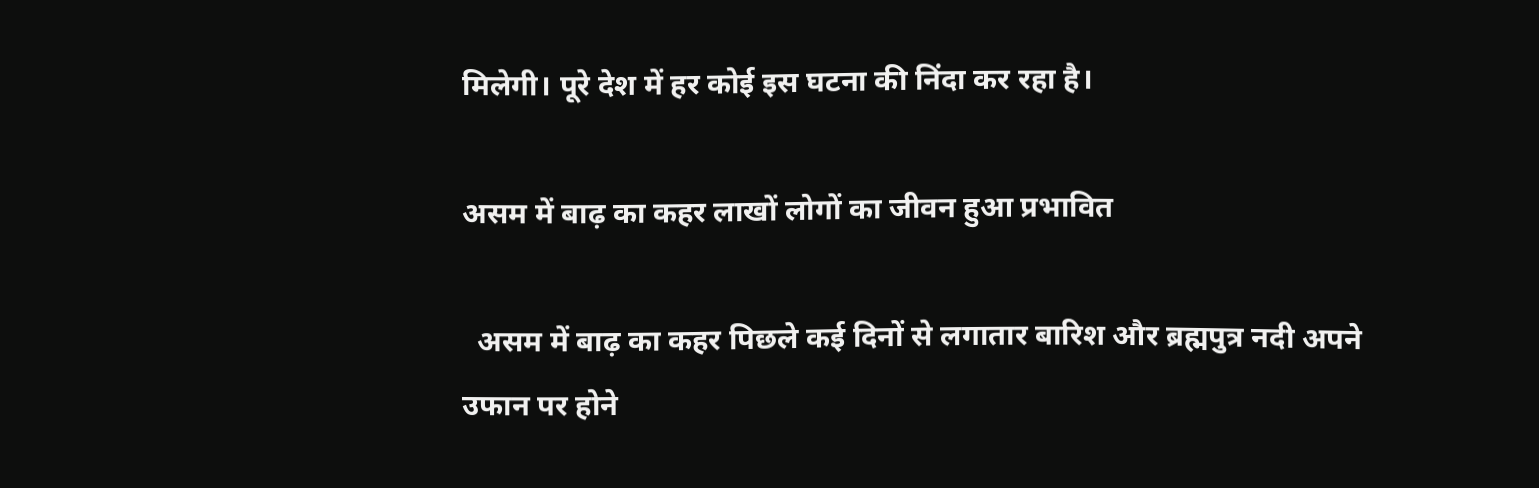मिलेगी। पूरे देश में हर कोई इस घटना की निंदा कर रहा है।

असम में बाढ़ का कहर लाखों लोगों का जीवन हुआ प्रभावित

  असम में बाढ़ का कहर पिछले कई दिनों से लगातार बारिश और ब्रह्मपुत्र नदी अपने उफान पर होने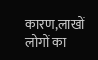कारण,लाखों लोगों का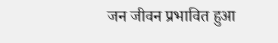जन जीवन प्रभावित हुआ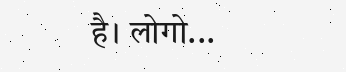है। लोगो...